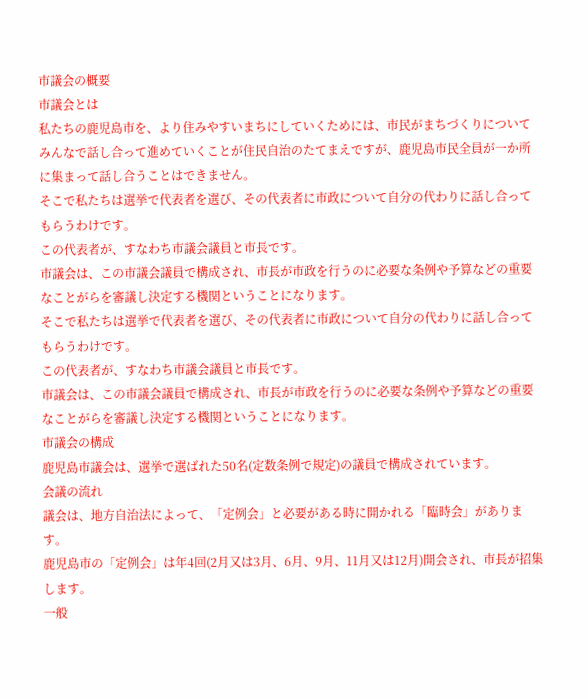市議会の概要
市議会とは
私たちの鹿児島市を、より住みやすいまちにしていくためには、市民がまちづくりについてみんなで話し合って進めていくことが住民自治のたてまえですが、鹿児島市民全員が一か所に集まって話し合うことはできません。
そこで私たちは選挙で代表者を選び、その代表者に市政について自分の代わりに話し合ってもらうわけです。
この代表者が、すなわち市議会議員と市長です。
市議会は、この市議会議員で構成され、市長が市政を行うのに必要な条例や予算などの重要なことがらを審議し決定する機関ということになります。
そこで私たちは選挙で代表者を選び、その代表者に市政について自分の代わりに話し合ってもらうわけです。
この代表者が、すなわち市議会議員と市長です。
市議会は、この市議会議員で構成され、市長が市政を行うのに必要な条例や予算などの重要なことがらを審議し決定する機関ということになります。
市議会の構成
鹿児島市議会は、選挙で選ばれた50名(定数条例で規定)の議員で構成されています。
会議の流れ
議会は、地方自治法によって、「定例会」と必要がある時に開かれる「臨時会」があります。
鹿児島市の「定例会」は年4回(2月又は3月、6月、9月、11月又は12月)開会され、市長が招集します。
一般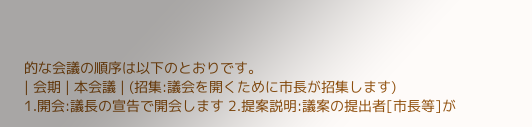的な会議の順序は以下のとおりです。
| 会期 | 本会議 | (招集:議会を開くために市長が招集します)
1.開会:議長の宣告で開会します 2.提案説明:議案の提出者[市長等]が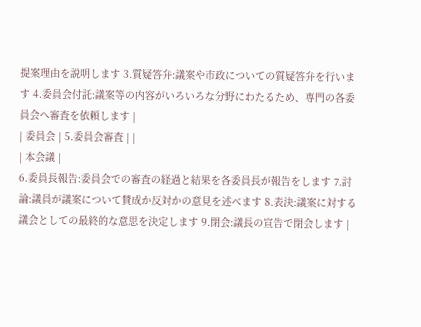提案理由を説明します 3.質疑答弁:議案や市政についての質疑答弁を行います 4.委員会付託:議案等の内容がいろいろな分野にわたるため、専門の各委員会へ審査を依頼します |
| 委員会 | 5.委員会審査 | |
| 本会議 |
6.委員長報告:委員会での審査の経過と結果を各委員長が報告をします 7.討論:議員が議案について賛成か反対かの意見を述べます 8.表決:議案に対する議会としての最終的な意思を決定します 9.閉会:議長の宣告で閉会します |